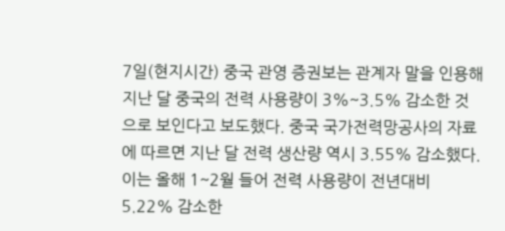7일(현지시간) 중국 관영 증권보는 관계자 말을 인용해 지난 달 중국의 전력 사용량이 3%~3.5% 감소한 것으로 보인다고 보도했다. 중국 국가전력망공사의 자료에 따르면 지난 달 전력 생산량 역시 3.55% 감소했다.
이는 올해 1~2월 들어 전력 사용량이 전년대비 5.22% 감소한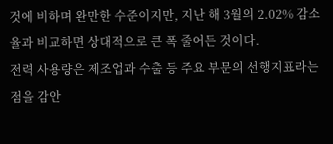것에 비하며 완만한 수준이지만, 지난 해 3월의 2.02% 감소율과 비교하면 상대적으로 큰 폭 줄어든 것이다.
전력 사용량은 제조업과 수출 등 주요 부문의 선행지표라는 점을 감안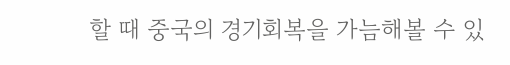할 때 중국의 경기회복을 가늠해볼 수 있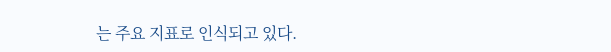는 주요 지표로 인식되고 있다.